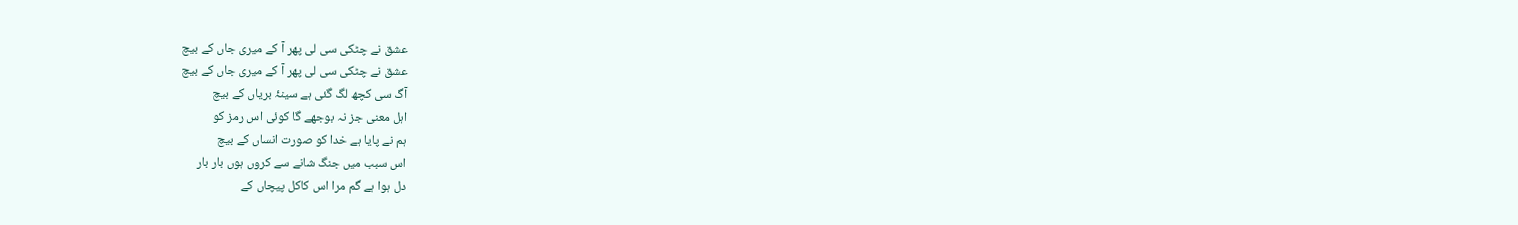عشق نے چٹکی سی لی پھر آ کے میری جاں کے بیچ
عشق نے چٹکی سی لی پھر آ کے میری جاں کے بیچ
آگ سی کچھ لگ گئی ہے سینۂ بریاں کے بیچ
اہل معنی جز نہ بوجھے گا کوئی اس رمز کو
ہم نے پایا ہے خدا کو صورت انساں کے بیچ
اس سبب میں جنگ شانے سے کروں ہوں بار بار
دل ہوا ہے گم مرا اس کاکل پیچاں کے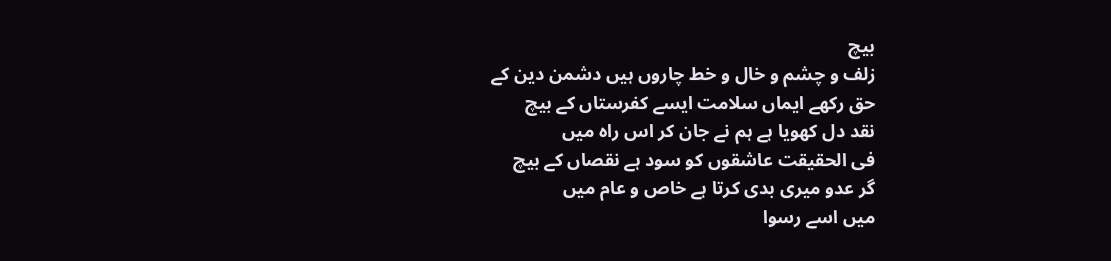بیچ
زلف و چشم و خال و خط چاروں ہیں دشمن دین کے
حق رکھے ایماں سلامت ایسے کفرستاں کے بیچ
نقد دل کھویا ہے ہم نے جان کر اس راہ میں
فی الحقیقت عاشقوں کو سود ہے نقصاں کے بیچ
گر عدو میری بدی کرتا ہے خاص و عام میں
میں اسے رسوا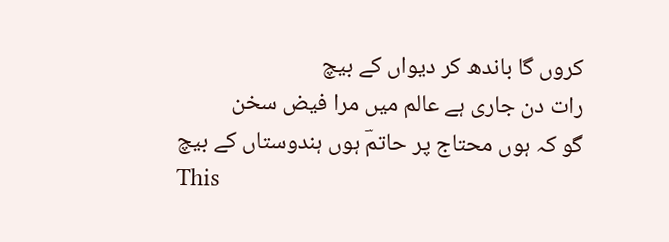کروں گا باندھ کر دیواں کے بیچ
رات دن جاری ہے عالم میں مرا فیض سخن
گو کہ ہوں محتاج پر حاتمؔ ہوں ہندوستاں کے بیچ
This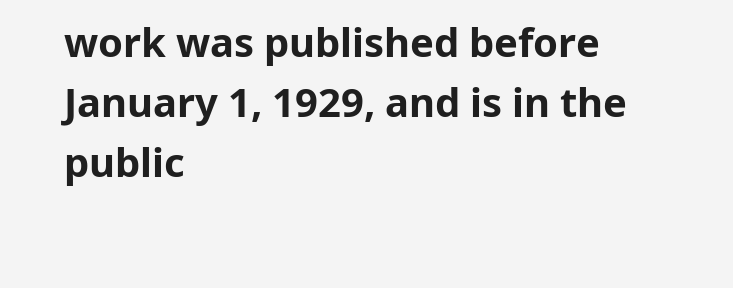work was published before January 1, 1929, and is in the public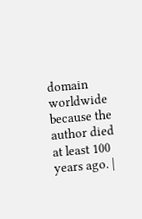domain worldwide because the author died at least 100 years ago. |